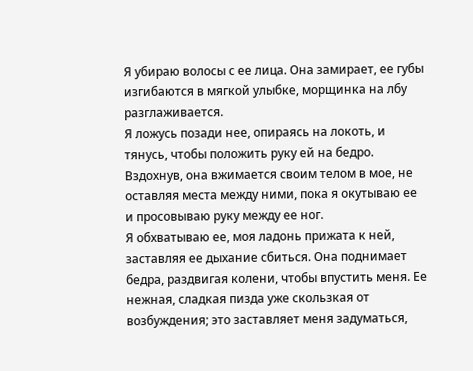Я убираю волосы с ее лица. Она замирает, ее губы изгибаются в мягкой улыбке, морщинка на лбу разглаживается.
Я ложусь позади нее, опираясь на локоть, и тянусь, чтобы положить руку ей на бедро. Вздохнув, она вжимается своим телом в мое, не оставляя места между ними, пока я окутываю ее и просовываю руку между ее ног.
Я обхватываю ее, моя ладонь прижата к ней, заставляя ее дыхание сбиться. Она поднимает бедра, раздвигая колени, чтобы впустить меня. Ее нежная, сладкая пизда уже скользкая от возбуждения; это заставляет меня задуматься,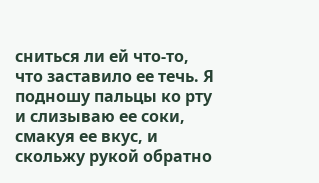сниться ли ей что-то, что заставило ее течь. Я подношу пальцы ко рту и слизываю ее соки, смакуя ее вкус, и скольжу рукой обратно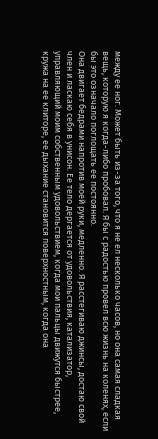между ее ног. Может быть из-за того, что я не ел несколько часов, но она самая сладкая вещь, которую я когда-либо пробовал. Я бы с радостью провел всю жизнь на коленях, если бы это означало поглощать ее постоянно.
Она двигает бедрами напротив моей руки, медленно. Я расстегиваю джинсы, достаю свой член и ласкаю себя в унисон. Ее тело дергается от удовольствия, катализатор, управляющий моим собственным удовольствием, когда мои пальцы движутся быстрее, кружа на ее клиторе, ее дыхание становится поверхностным, когда она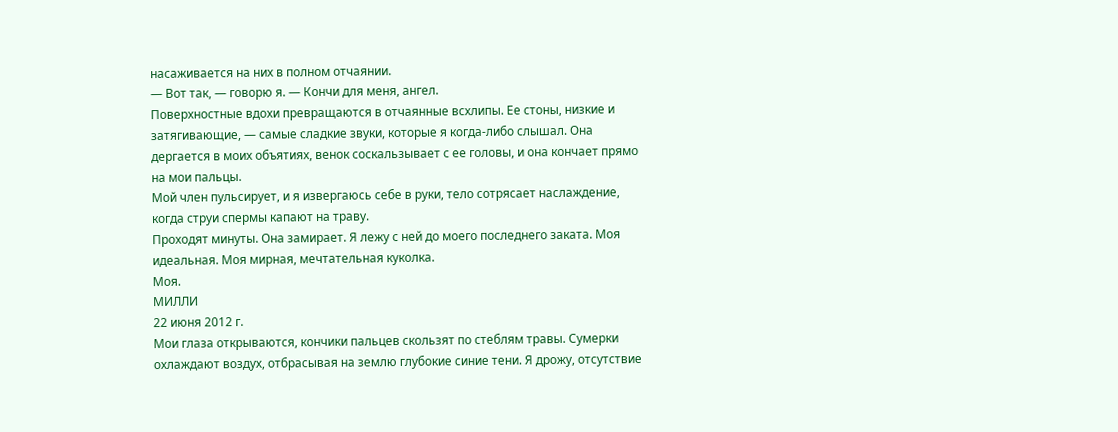насаживается на них в полном отчаянии.
— Вот так, — говорю я. — Кончи для меня, ангел.
Поверхностные вдохи превращаются в отчаянные всхлипы. Ее стоны, низкие и затягивающие, — самые сладкие звуки, которые я когда-либо слышал. Она дергается в моих объятиях, венок соскальзывает с ее головы, и она кончает прямо на мои пальцы.
Мой член пульсирует, и я извергаюсь себе в руки, тело сотрясает наслаждение, когда струи спермы капают на траву.
Проходят минуты. Она замирает. Я лежу с ней до моего последнего заката. Моя идеальная. Моя мирная, мечтательная куколка.
Моя.
МИЛЛИ
22 июня 2012 г.
Мои глаза открываются, кончики пальцев скользят по стеблям травы. Сумерки охлаждают воздух, отбрасывая на землю глубокие синие тени. Я дрожу, отсутствие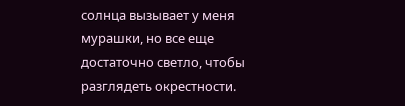солнца вызывает у меня мурашки, но все еще достаточно светло, чтобы разглядеть окрестности.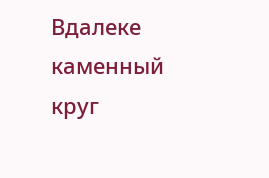Вдалеке каменный круг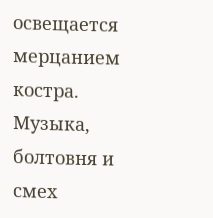освещается мерцанием костра. Музыка, болтовня и смех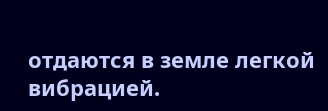отдаются в земле легкой вибрацией.